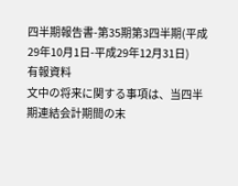四半期報告書-第35期第3四半期(平成29年10月1日-平成29年12月31日)
有報資料
文中の将来に関する事項は、当四半期連結会計期間の末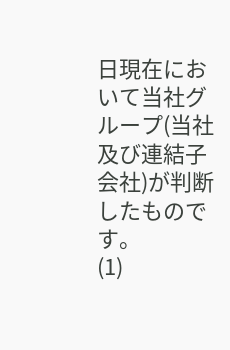日現在において当社グループ(当社及び連結子会社)が判断したものです。
(1)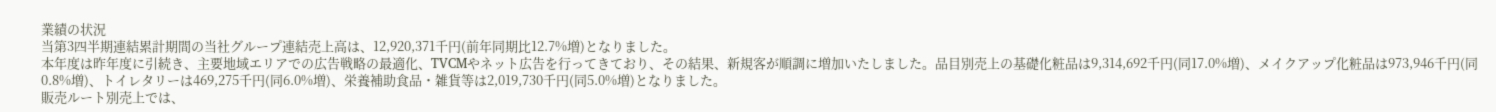業績の状況
当第3四半期連結累計期間の当社グループ連結売上高は、12,920,371千円(前年同期比12.7%増)となりました。
本年度は昨年度に引続き、主要地域エリアでの広告戦略の最適化、TVCMやネット広告を行ってきており、その結果、新規客が順調に増加いたしました。品目別売上の基礎化粧品は9,314,692千円(同17.0%増)、メイクアップ化粧品は973,946千円(同0.8%増)、トイレタリーは469,275千円(同6.0%増)、栄養補助食品・雑貨等は2,019,730千円(同5.0%増)となりました。
販売ルート別売上では、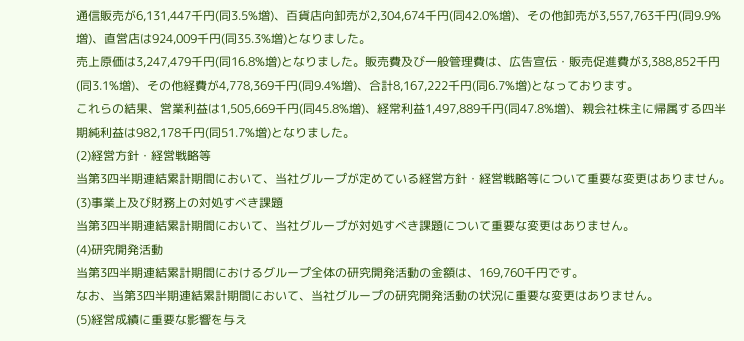通信販売が6,131,447千円(同3.5%増)、百貨店向卸売が2,304,674千円(同42.0%増)、その他卸売が3,557,763千円(同9.9%増)、直営店は924,009千円(同35.3%増)となりました。
売上原価は3,247,479千円(同16.8%増)となりました。販売費及び一般管理費は、広告宣伝・販売促進費が3,388,852千円(同3.1%増)、その他経費が4,778,369千円(同9.4%増)、合計8,167,222千円(同6.7%増)となっております。
これらの結果、営業利益は1,505,669千円(同45.8%増)、経常利益1,497,889千円(同47.8%増)、親会社株主に帰属する四半期純利益は982,178千円(同51.7%増)となりました。
(2)経営方針・経営戦略等
当第3四半期連結累計期間において、当社グループが定めている経営方針・経営戦略等について重要な変更はありません。
(3)事業上及び財務上の対処すべき課題
当第3四半期連結累計期間において、当社グループが対処すべき課題について重要な変更はありません。
(4)研究開発活動
当第3四半期連結累計期間におけるグループ全体の研究開発活動の金額は、169,760千円です。
なお、当第3四半期連結累計期間において、当社グループの研究開発活動の状況に重要な変更はありません。
(5)経営成績に重要な影響を与え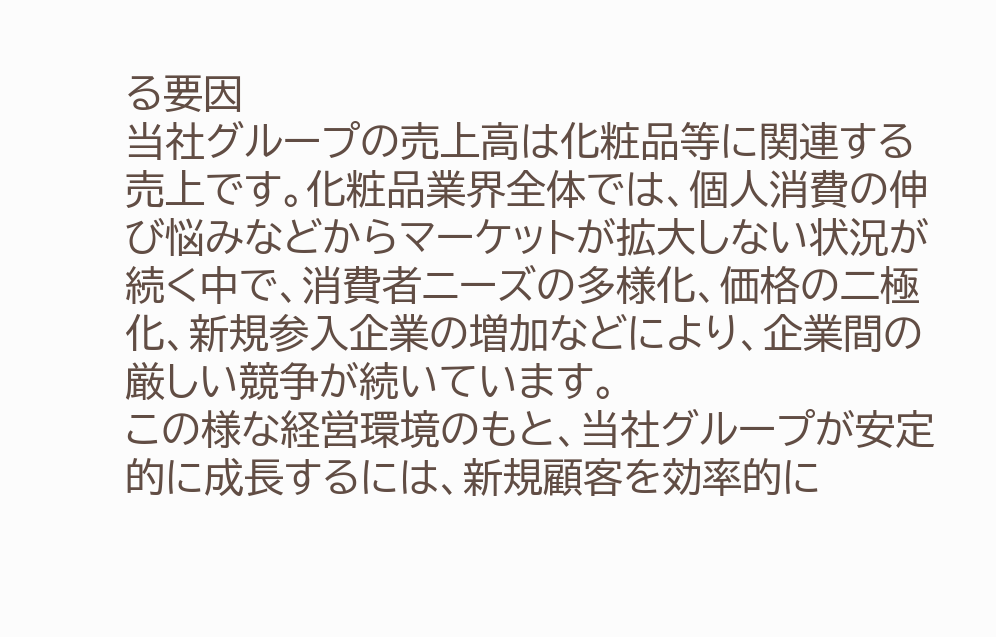る要因
当社グループの売上高は化粧品等に関連する売上です。化粧品業界全体では、個人消費の伸び悩みなどからマーケットが拡大しない状況が続く中で、消費者ニーズの多様化、価格の二極化、新規参入企業の増加などにより、企業間の厳しい競争が続いています。
この様な経営環境のもと、当社グループが安定的に成長するには、新規顧客を効率的に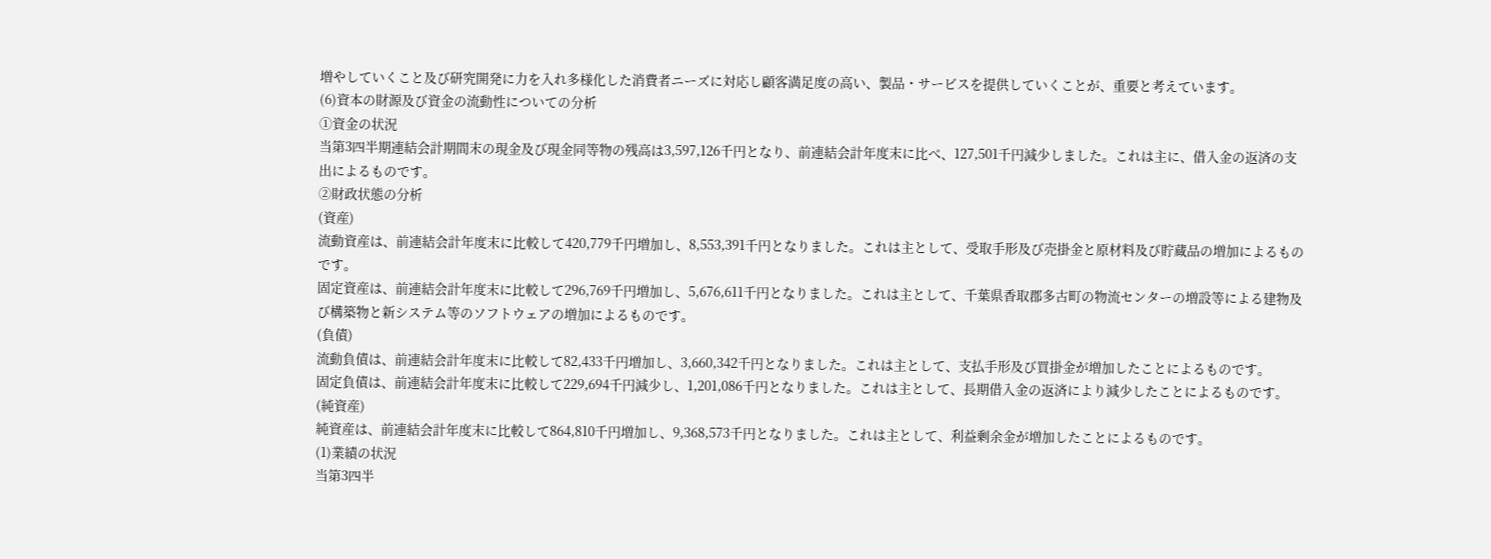増やしていくこと及び研究開発に力を入れ多様化した消費者ニーズに対応し顧客満足度の高い、製品・サービスを提供していくことが、重要と考えています。
(6)資本の財源及び資金の流動性についての分析
①資金の状況
当第3四半期連結会計期間末の現金及び現金同等物の残高は3,597,126千円となり、前連結会計年度末に比べ、127,501千円減少しました。これは主に、借入金の返済の支出によるものです。
②財政状態の分析
(資産)
流動資産は、前連結会計年度末に比較して420,779千円増加し、8,553,391千円となりました。これは主として、受取手形及び売掛金と原材料及び貯蔵品の増加によるものです。
固定資産は、前連結会計年度末に比較して296,769千円増加し、5,676,611千円となりました。これは主として、千葉県香取郡多古町の物流センターの増設等による建物及び構築物と新システム等のソフトウェアの増加によるものです。
(負債)
流動負債は、前連結会計年度末に比較して82,433千円増加し、3,660,342千円となりました。これは主として、支払手形及び買掛金が増加したことによるものです。
固定負債は、前連結会計年度末に比較して229,694千円減少し、1,201,086千円となりました。これは主として、長期借入金の返済により減少したことによるものです。
(純資産)
純資産は、前連結会計年度末に比較して864,810千円増加し、9,368,573千円となりました。これは主として、利益剰余金が増加したことによるものです。
(1)業績の状況
当第3四半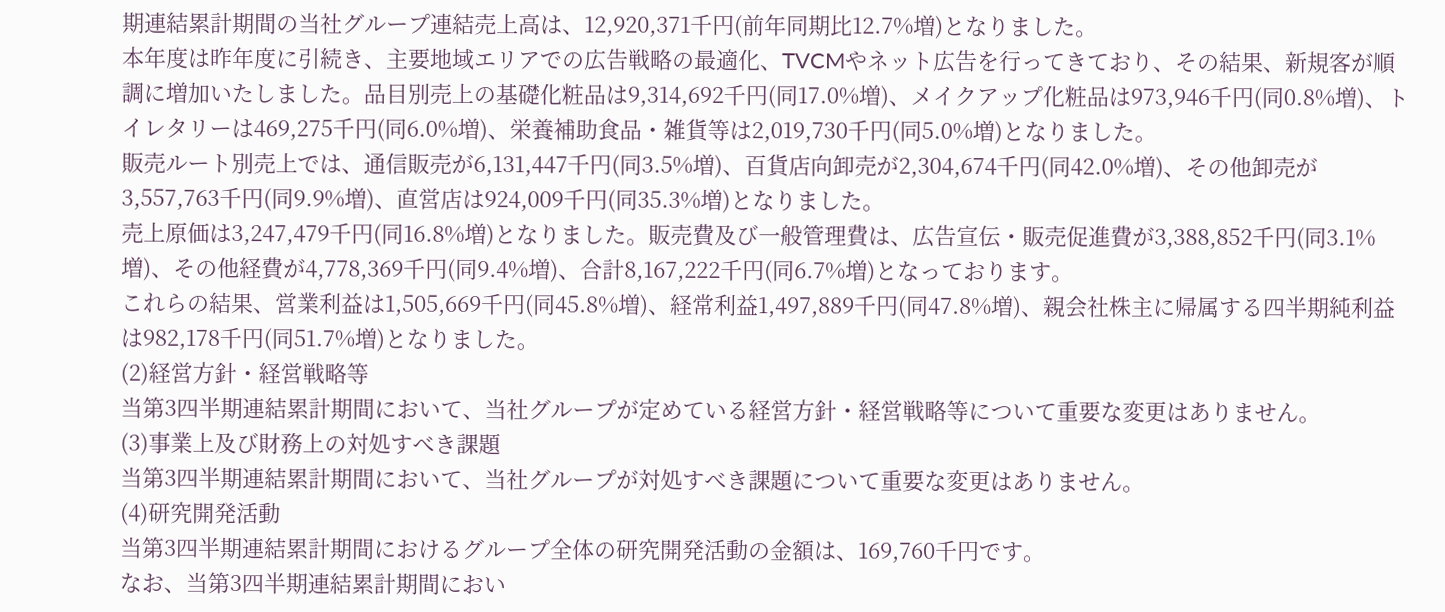期連結累計期間の当社グループ連結売上高は、12,920,371千円(前年同期比12.7%増)となりました。
本年度は昨年度に引続き、主要地域エリアでの広告戦略の最適化、TVCMやネット広告を行ってきており、その結果、新規客が順調に増加いたしました。品目別売上の基礎化粧品は9,314,692千円(同17.0%増)、メイクアップ化粧品は973,946千円(同0.8%増)、トイレタリーは469,275千円(同6.0%増)、栄養補助食品・雑貨等は2,019,730千円(同5.0%増)となりました。
販売ルート別売上では、通信販売が6,131,447千円(同3.5%増)、百貨店向卸売が2,304,674千円(同42.0%増)、その他卸売が3,557,763千円(同9.9%増)、直営店は924,009千円(同35.3%増)となりました。
売上原価は3,247,479千円(同16.8%増)となりました。販売費及び一般管理費は、広告宣伝・販売促進費が3,388,852千円(同3.1%増)、その他経費が4,778,369千円(同9.4%増)、合計8,167,222千円(同6.7%増)となっております。
これらの結果、営業利益は1,505,669千円(同45.8%増)、経常利益1,497,889千円(同47.8%増)、親会社株主に帰属する四半期純利益は982,178千円(同51.7%増)となりました。
(2)経営方針・経営戦略等
当第3四半期連結累計期間において、当社グループが定めている経営方針・経営戦略等について重要な変更はありません。
(3)事業上及び財務上の対処すべき課題
当第3四半期連結累計期間において、当社グループが対処すべき課題について重要な変更はありません。
(4)研究開発活動
当第3四半期連結累計期間におけるグループ全体の研究開発活動の金額は、169,760千円です。
なお、当第3四半期連結累計期間におい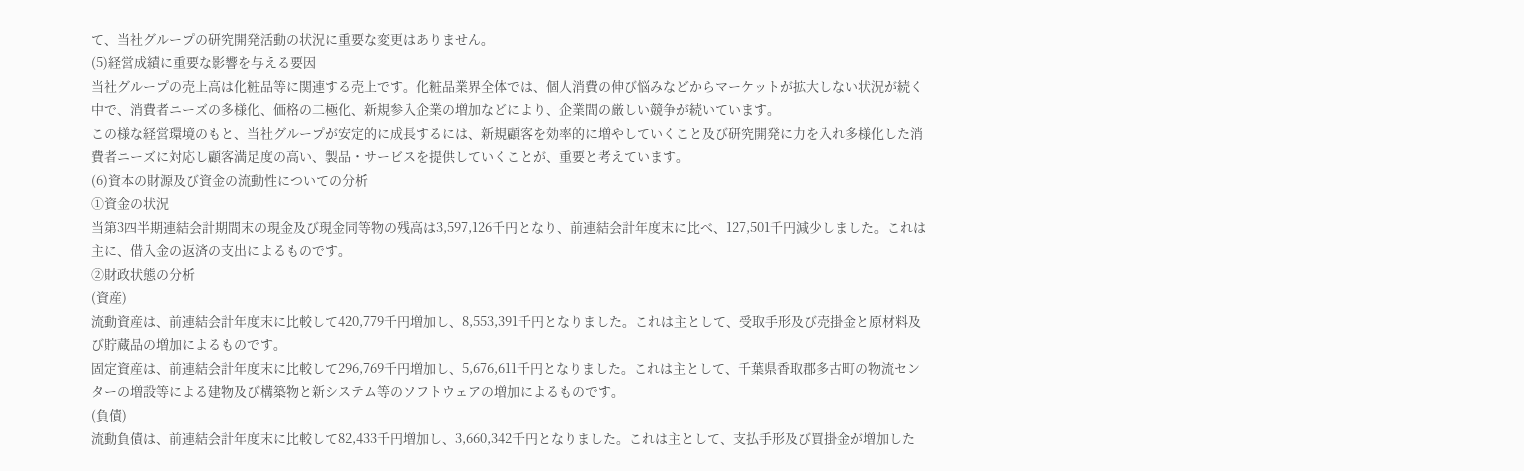て、当社グループの研究開発活動の状況に重要な変更はありません。
(5)経営成績に重要な影響を与える要因
当社グループの売上高は化粧品等に関連する売上です。化粧品業界全体では、個人消費の伸び悩みなどからマーケットが拡大しない状況が続く中で、消費者ニーズの多様化、価格の二極化、新規参入企業の増加などにより、企業間の厳しい競争が続いています。
この様な経営環境のもと、当社グループが安定的に成長するには、新規顧客を効率的に増やしていくこと及び研究開発に力を入れ多様化した消費者ニーズに対応し顧客満足度の高い、製品・サービスを提供していくことが、重要と考えています。
(6)資本の財源及び資金の流動性についての分析
①資金の状況
当第3四半期連結会計期間末の現金及び現金同等物の残高は3,597,126千円となり、前連結会計年度末に比べ、127,501千円減少しました。これは主に、借入金の返済の支出によるものです。
②財政状態の分析
(資産)
流動資産は、前連結会計年度末に比較して420,779千円増加し、8,553,391千円となりました。これは主として、受取手形及び売掛金と原材料及び貯蔵品の増加によるものです。
固定資産は、前連結会計年度末に比較して296,769千円増加し、5,676,611千円となりました。これは主として、千葉県香取郡多古町の物流センターの増設等による建物及び構築物と新システム等のソフトウェアの増加によるものです。
(負債)
流動負債は、前連結会計年度末に比較して82,433千円増加し、3,660,342千円となりました。これは主として、支払手形及び買掛金が増加した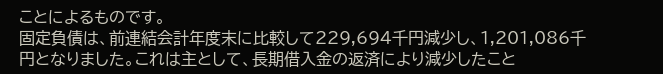ことによるものです。
固定負債は、前連結会計年度末に比較して229,694千円減少し、1,201,086千円となりました。これは主として、長期借入金の返済により減少したこと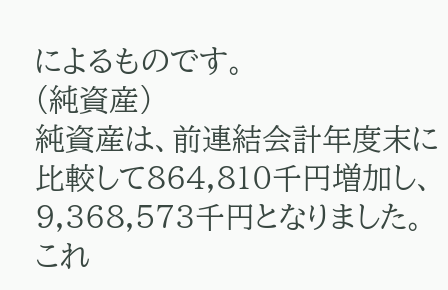によるものです。
(純資産)
純資産は、前連結会計年度末に比較して864,810千円増加し、9,368,573千円となりました。これ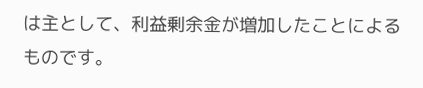は主として、利益剰余金が増加したことによるものです。